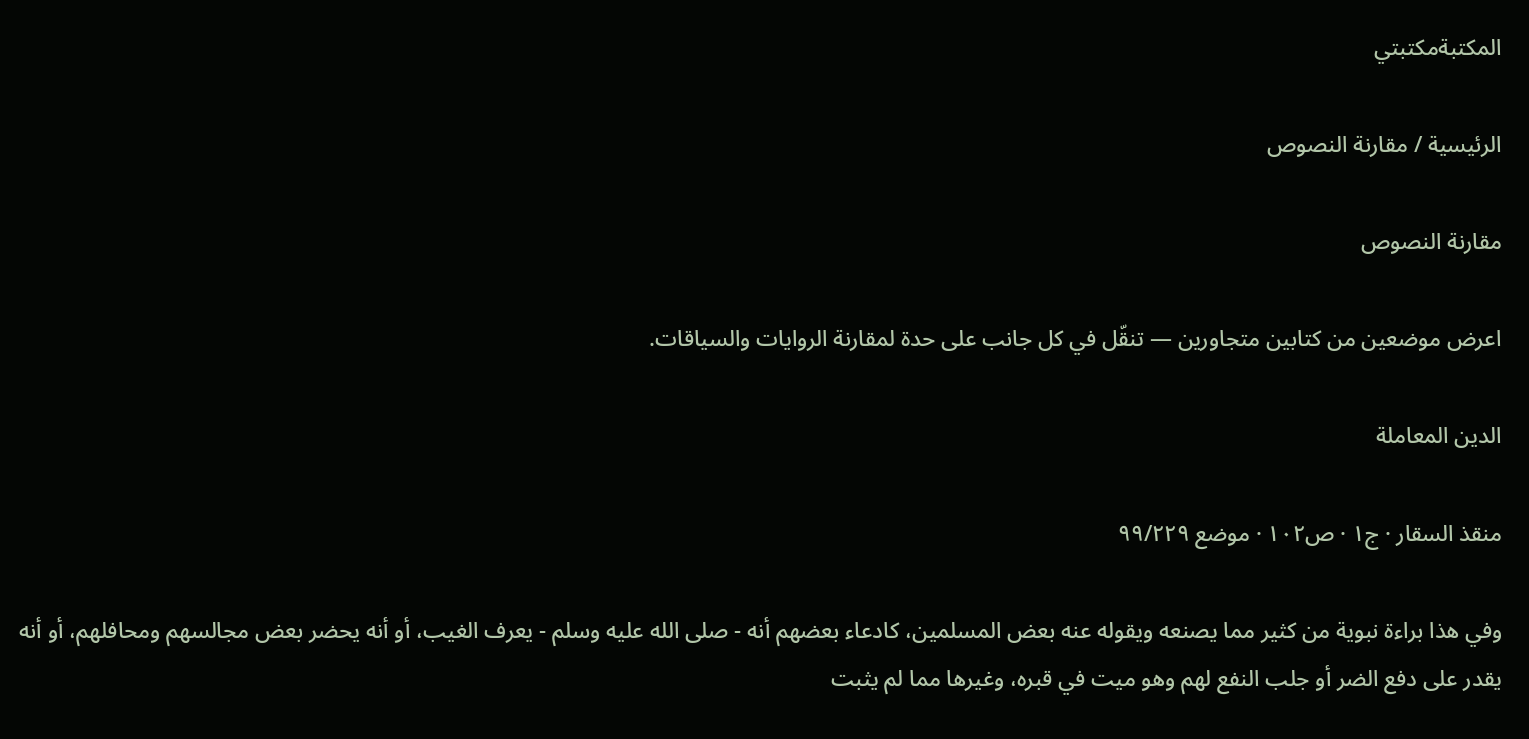المكتبةمكتبتي

الرئيسية / مقارنة النصوص

مقارنة النصوص

اعرض موضعين من كتابين متجاورين — تنقّل في كل جانب على حدة لمقارنة الروايات والسياقات.

الدين المعاملة

منقذ السقار · ج١ · ص١٠٢ · موضع ٩٩/٢٢٩

وفي هذا براءة نبوية من كثير مما يصنعه ويقوله عنه بعض المسلمين، كادعاء بعضهم أنه - صلى الله عليه وسلم - يعرف الغيب، أو أنه يحضر بعض مجالسهم ومحافلهم، أو أنه يقدر على دفع الضر أو جلب النفع لهم وهو ميت في قبره، وغيرها مما لم يثبت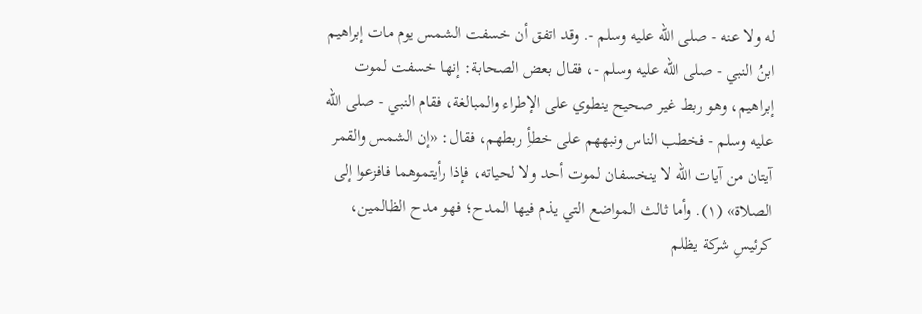له ولا عنه - صلى الله عليه وسلم -. وقد اتفق أن خسفت الشمس يوم مات إبراهيم ابنُ النبي - صلى الله عليه وسلم -، فقال بعض الصحابة: إنها خسفت لموت إبراهيم، وهو ربط غير صحيح ينطوي على الإطراء والمبالغة، فقام النبي - صلى الله عليه وسلم - فخطب الناس ونبههم على خطأِ ربطهم، فقال: «إن الشمس والقمر آيتان من آيات الله لا ينخسفان لموت أحد ولا لحياته، فإذا رأيتموهما فافزعوا إلى الصلاة» (١). وأما ثالث المواضع التي يذم فيها المدح؛ فهو مدح الظالمين، كرئيسِ شركة يظلم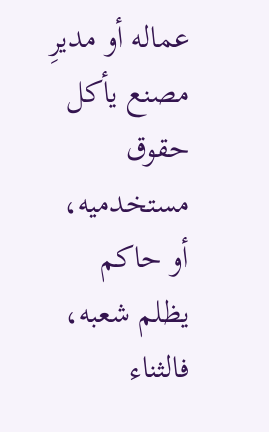عماله أو مديرِ مصنع يأكل حقوق مستخدميه، أو حاكم يظلم شعبه، فالثناء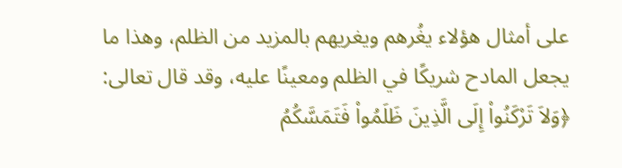على أمثال هؤلاء يغُرهم ويغريهم بالمزيد من الظلم، وهذا ما يجعل المادح شريكًا في الظلم ومعينًا عليه، وقد قال تعالى: ﴿وَلاَ تَرْكَنُواْ إِلَى الَّذِينَ ظَلَمُواْ فَتَمَسَّكُمُ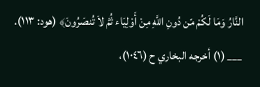النَّارُ وَمَا لَكُمْ مّن دُونِ اللَّهِ مِنْ أَوْلِيَاء ثُمَّ لاَ تُنصَرُونَ﴾ (هود: ١١٣). ___ (١) أخرجه البخاري ح (١٠٤٦)،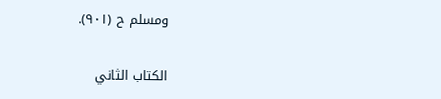ومسلم ح (٩٠١).

الكتاب الثاني